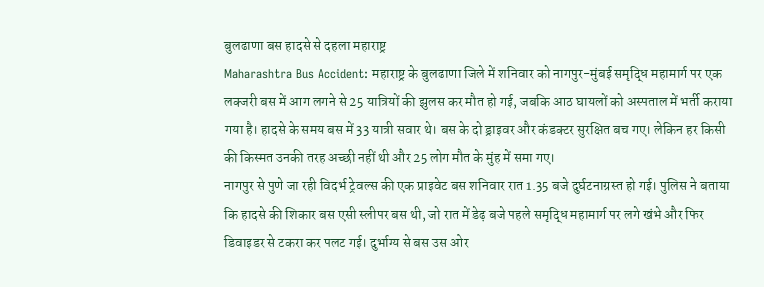बुलढाणा बस हादसे से दहला महाराष्ट्र
Maharashtra Bus Accident: महाराष्ट्र के बुलढाणा जिले में शनिवार को नागपुर-मुंबई समृद्धि महामार्ग पर एक लक्जरी बस में आग लगने से 25 यात्रियों की झुलस कर मौत हो गई, जबकि आठ घायलों को अस्पताल में भर्ती कराया गया है। हादसे के समय बस में 33 यात्री सवार थे। बस के दो ड्राइवर और कंडक्टर सुरक्षित बच गए। लेकिन हर किसी की किस्मत उनकी तरह अच्छी नहीं थी और 25 लोग मौत के मुंह में समा गए।
नागपुर से पुणे जा रही विदर्भ ट्रेवल्स की एक प्राइवेट बस शनिवार रात 1.35 बजे दुर्घटनाग्रस्त हो गई। पुलिस ने बताया कि हादसे की शिकार बस एसी स्लीपर बस थी, जो रात में डेढ़ बजे पहले समृद्धि महामार्ग पर लगे खंभे और फिर डिवाइडर से टकरा कर पलट गई। दुर्भाग्य से बस उस ओर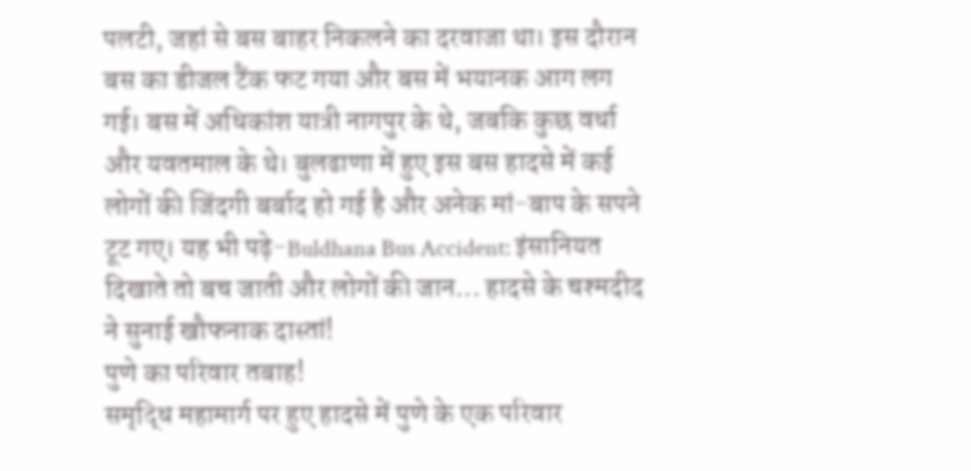पलटी, जहां से बस बाहर निकलने का दरवाजा था। इस दौरान बस का डीजल टैंक फट गया और बस में भयानक आग लग गई। बस में अधिकांश यात्री नागपुर के थे, जबकि कुछ वर्धा और यवतमाल के थे। बुलढाणा में हुए इस बस हादसे में कई लोगों की जिंदगी बर्बाद हो गई है और अनेक मां-बाप के सपने टूट गए। यह भी पढ़े-Buldhana Bus Accident: इंसानियत दिखाते तो बच जाती और लोगों की जान... हादसे के चश्मदीद ने सुनाई खौफनाक दास्तां!
पुणे का परिवार तबाह!
समृद्धि महामार्ग पर हुए हादसे में पुणे के एक परिवार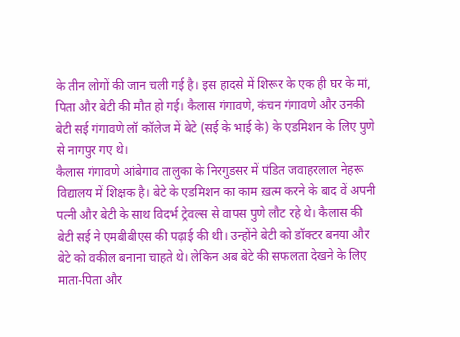के तीन लोगों की जान चली गई है। इस हादसे में शिरूर के एक ही घर के मां, पिता और बेटी की मौत हो गई। कैलास गंगावणे, कंचन गंगावणे और उनकी बेटी सई गंगावणे लॉ कॉलेज में बेटे (सई के भाई के) के एडमिशन के लिए पुणे से नागपुर गए थे।
कैलास गंगावणे आंबेगाव तालुका के निरगुडसर में पंडित जवाहरलाल नेहरू विद्यालय में शिक्षक है। बेटे के एडमिशन का काम ख़त्म करने के बाद वें अपनी पत्नी और बेटी के साथ विदर्भ ट्रेवल्स से वापस पुणे लौट रहे थे। कैलास की बेटी सई ने एमबीबीएस की पढ़ाई की थी। उन्होंने बेटी को डॉक्टर बनया और बेटे को वकील बनाना चाहते थे। लेकिन अब बेटे की सफलता देखने के लिए माता-पिता और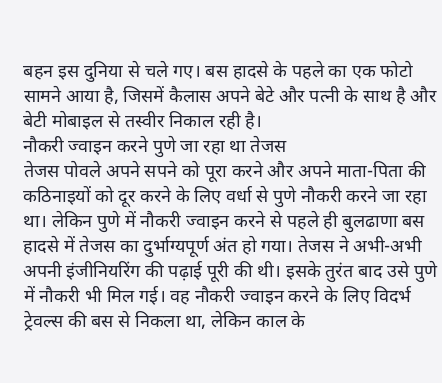बहन इस दुनिया से चले गए। बस हादसे के पहले का एक फोटो सामने आया है, जिसमें कैलास अपने बेटे और पत्नी के साथ है और बेटी मोबाइल से तस्वीर निकाल रही है।
नौकरी ज्वाइन करने पुणे जा रहा था तेजस
तेजस पोवले अपने सपने को पूरा करने और अपने माता-पिता की कठिनाइयों को दूर करने के लिए वर्धा से पुणे नौकरी करने जा रहा था। लेकिन पुणे में नौकरी ज्वाइन करने से पहले ही बुलढाणा बस हादसे में तेजस का दुर्भाग्यपूर्ण अंत हो गया। तेजस ने अभी-अभी अपनी इंजीनियरिंग की पढ़ाई पूरी की थी। इसके तुरंत बाद उसे पुणे में नौकरी भी मिल गई। वह नौकरी ज्वाइन करने के लिए विदर्भ ट्रेवल्स की बस से निकला था, लेकिन काल के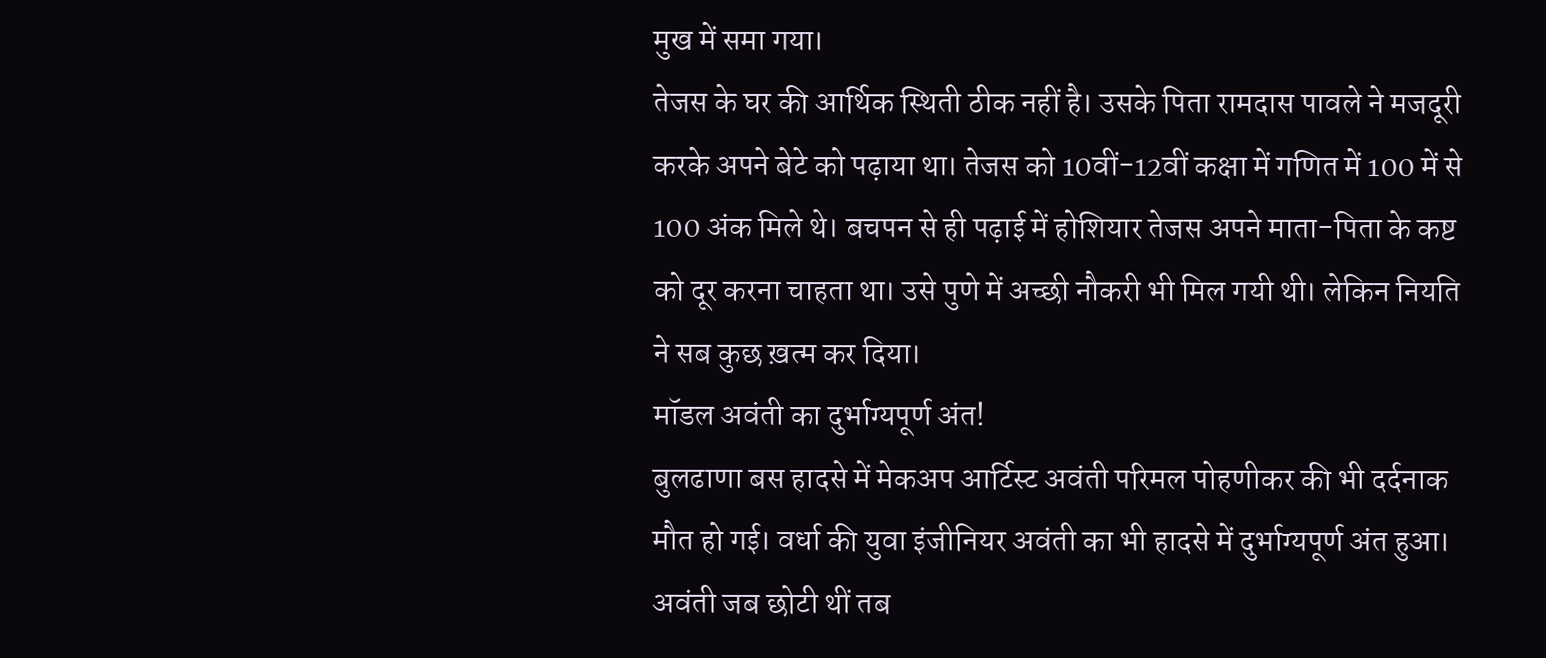मुख में समा गया।
तेजस के घर की आर्थिक स्थिती ठीक नहीं है। उसके पिता रामदास पावले ने मजदूरी करके अपने बेटे को पढ़ाया था। तेजस को 10वीं-12वीं कक्षा में गणित में 100 में से 100 अंक मिले थे। बचपन से ही पढ़ाई में होशियार तेजस अपने माता-पिता के कष्ट को दूर करना चाहता था। उसे पुणे में अच्छी नौकरी भी मिल गयी थी। लेकिन नियति ने सब कुछ ख़त्म कर दिया।
मॉडल अवंती का दुर्भाग्यपूर्ण अंत!
बुलढाणा बस हादसे में मेकअप आर्टिस्ट अवंती परिमल पोहणीकर की भी दर्दनाक मौत हो गई। वर्धा की युवा इंजीनियर अवंती का भी हादसे में दुर्भाग्यपूर्ण अंत हुआ। अवंती जब छोटी थीं तब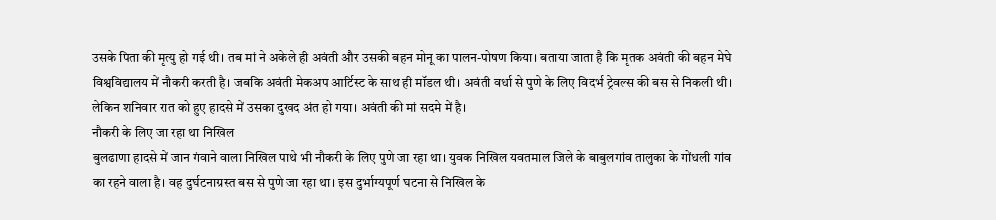उसके पिता की मृत्यु हो गई थी। तब मां ने अकेले ही अवंती और उसकी बहन मोनू का पालन-पोषण किया। बताया जाता है कि मृतक अवंती की बहन मेघे विश्वविद्यालय में नौकरी करती है। जबकि अवंती मेकअप आर्टिस्ट के साथ ही मॉडल थी। अवंती वर्धा से पुणे के लिए विदर्भ ट्रेवल्स की बस से निकली थी। लेकिन शनिवार रात को हुए हादसे में उसका दुखद अंत हो गया। अवंती की मां सदमे में है।
नौकरी के लिए जा रहा था निखिल
बुलढाणा हादसे में जान गंवाने वाला निखिल पाथे भी नौकरी के लिए पुणे जा रहा था। युवक निखिल यवतमाल जिले के बाबुलगांव तालुका के गोंधली गांव का रहने वाला है। वह दुर्घटनाग्रस्त बस से पुणे जा रहा था। इस दुर्भाग्यपूर्ण घटना से निखिल के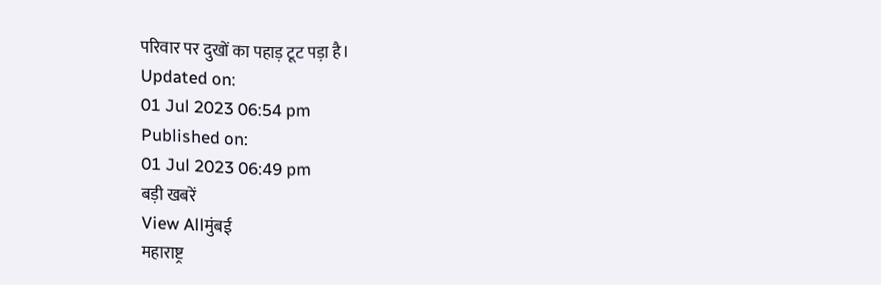परिवार पर दुखों का पहाड़ टूट पड़ा है।
Updated on:
01 Jul 2023 06:54 pm
Published on:
01 Jul 2023 06:49 pm
बड़ी खबरें
View Allमुंबई
महाराष्ट्र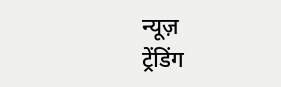न्यूज़
ट्रेंडिंग